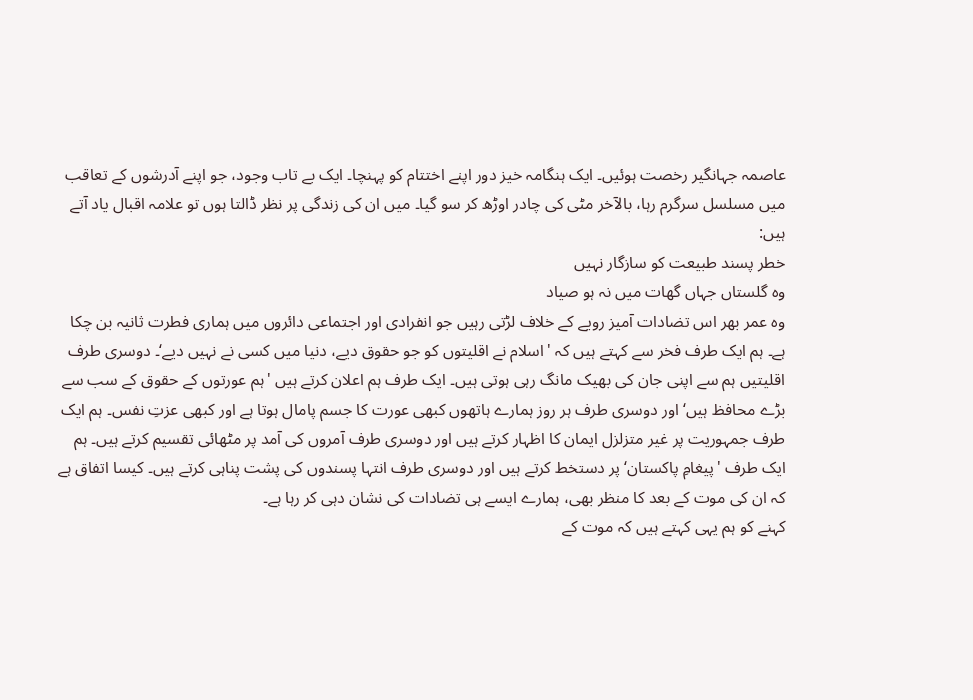عاصمہ جہانگیر رخصت ہوئیں۔ ایک ہنگامہ خیز دور اپنے اختتام کو پہنچا۔ ایک بے تاب وجود، جو اپنے آدرشوں کے تعاقب میں مسلسل سرگرم رہا، بالآخر مٹی کی چادر اوڑھ کر سو گیا۔ میں ان کی زندگی پر نظر ڈالتا ہوں تو علامہ اقبال یاد آتے ہیں:
خطر پسند طبیعت کو سازگار نہیں
وہ گلستاں جہاں گھات میں نہ ہو صیاد
وہ عمر بھر اس تضادات آمیز رویے کے خلاف لڑتی رہیں جو انفرادی اور اجتماعی دائروں میں ہماری فطرت ثانیہ بن چکا ہے۔ ہم ایک طرف فخر سے کہتے ہیں کہ 'اسلام نے اقلیتوں کو جو حقوق دیے، دنیا میں کسی نے نہیں دیے‘۔ دوسری طرف اقلیتیں ہم سے اپنی جان کی بھیک مانگ رہی ہوتی ہیں۔ ایک طرف ہم اعلان کرتے ہیں 'ہم عورتوں کے حقوق کے سب سے بڑے محافظ ہیں‘ اور دوسری طرف ہر روز ہمارے ہاتھوں کبھی عورت کا جسم پامال ہوتا ہے اور کبھی عزتِ نفس۔ ہم ایک طرف جمہوریت پر غیر متزلزل ایمان کا اظہار کرتے ہیں اور دوسری طرف آمروں کی آمد پر مٹھائی تقسیم کرتے ہیں۔ ہم ایک طرف 'پیغامِ پاکستان‘ پر دستخط کرتے ہیں اور دوسری طرف انتہا پسندوں کی پشت پناہی کرتے ہیں۔ کیسا اتفاق ہے کہ ان کی موت کے بعد کا منظر بھی، ہمارے ایسے ہی تضادات کی نشان دہی کر رہا ہے۔
کہنے کو ہم یہی کہتے ہیں کہ موت کے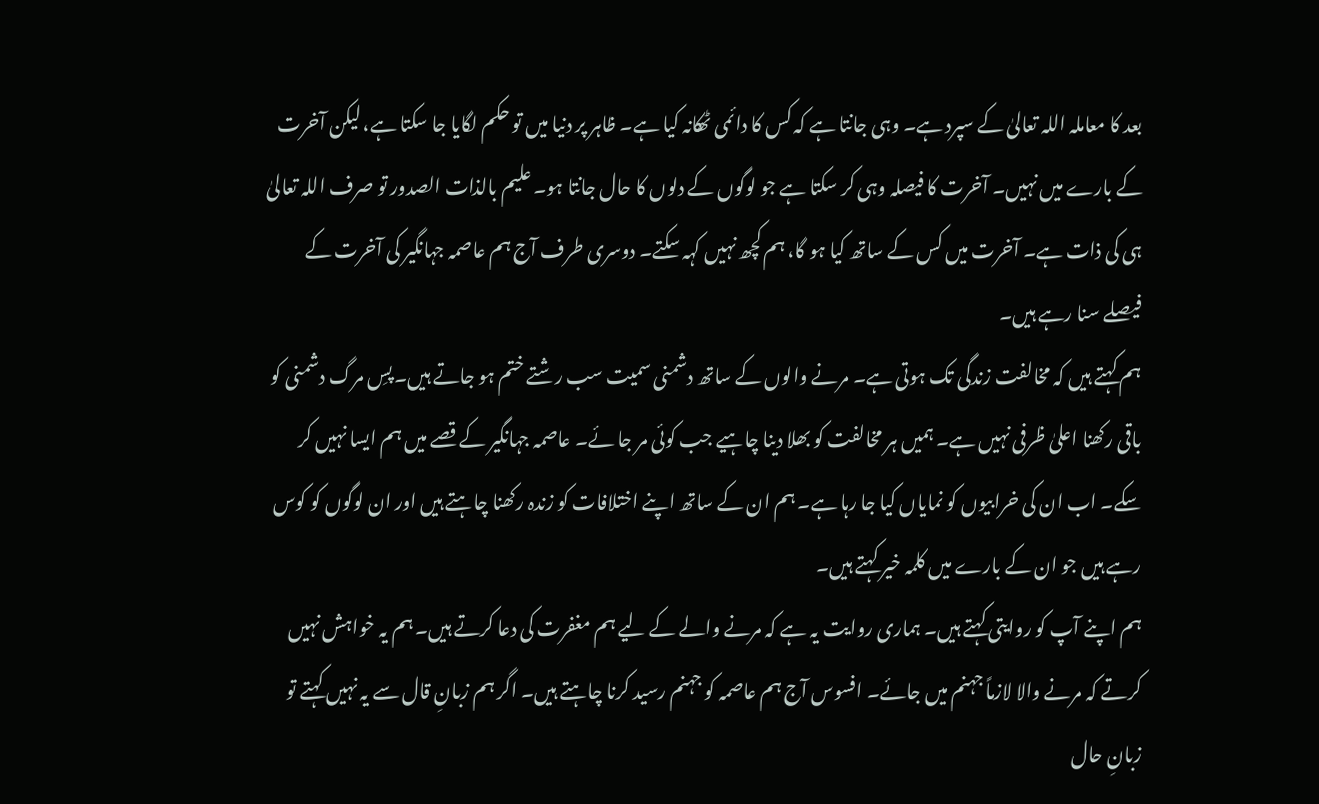بعد کا معاملہ اللہ تعالیٰ کے سپرد ہے۔ وہی جانتا ہے کہ کس کا دائمی ٹھکانہ کیا ہے۔ ظاہر پر دنیا میں تو حکم لگایا جا سکتا ہے، لیکن آخرت کے بارے میں نہیں۔ آخرت کا فیصلہ وہی کر سکتا ہے جو لوگوں کے دلوں کا حال جانتا ہو۔ علیم بالذات الصدور تو صرف اللہ تعالیٰ ہی کی ذات ہے۔ آخرت میں کس کے ساتھ کیا ہو گا، ہم کچھ نہیں کہہ سکتے۔ دوسری طرف آج ہم عاصمہ جہانگیر کی آخرت کے فیصلے سنا رہے ہیں۔
ہم کہتے ہیں کہ مخالفت زندگی تک ہوتی ہے۔ مرنے والوں کے ساتھ دشمنی سمیت سب رشتے ختم ہو جاتے ہیں۔ پسِ مرگ دشمنی کو باقی رکھنا اعلیٰ ظرفی نہیں ہے۔ ہمیں ہر مخالفت کو بھلا دینا چاہیے جب کوئی مر جا ئے۔ عاصمہ جہانگیر کے قصے میں ہم ایسا نہیں کر سکے۔ اب ان کی خرابیوں کو نمایاں کیا جا رہا ہے۔ ہم ان کے ساتھ اپنے اختلافات کو زندہ رکھنا چاہتے ہیں اور ان لوگوں کو کوس رہے ہیں جو ان کے بارے میں کلمہ خیر کہتے ہیں۔
ہم اپنے آپ کو روایتی کہتے ہیں۔ ہماری روایت یہ ہے کہ مرنے والے کے لیے ہم مغفرت کی دعا کرتے ہیں۔ ہم یہ خواہش نہیں کرتے کہ مرنے والا لازماً جہنم میں جائے۔ افسوس آج ہم عاصمہ کو جہنم رسید کرنا چاہتے ہیں۔ اگر ہم زبانِ قال سے یہ نہیں کہتے تو زبانِ حال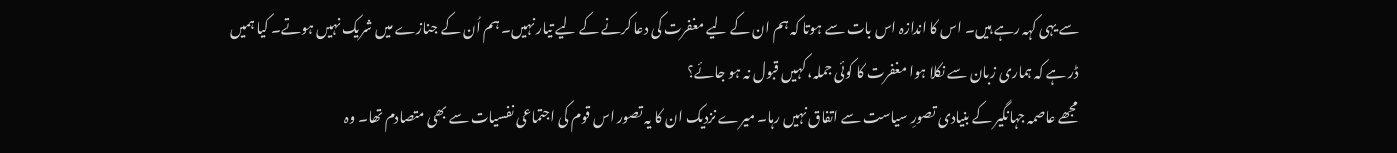سے یہی کہہ رہے ہیں۔ اس کا اندازہ اس بات سے ہوتا کہ ہم ان کے لیے مغفرت کی دعا کرنے کے لیے تیار نہیں۔ ہم اُن کے جنازے میں شریک نہیں ہوتے۔ کیا ہمیں ڈر ہے کہ ہماری زبان سے نکلا ہوا مغفرت کا کوئی جملہ، کہیں قبول نہ ہو جائے؟
مجھے عاصمہ جہانگیر کے بنیادی تصورِ سیاست سے اتفاق نہیں رہا۔ میرے نزدیک ان کا یہ تصور اس قوم کی اجتماعی نفسیات سے بھی متصادم تھا۔ وہ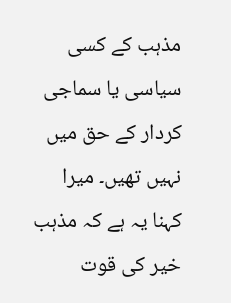مذہب کے کسی سیاسی یا سماجی کردار کے حق میں نہیں تھیں۔ میرا کہنا یہ ہے کہ مذہب خیر کی قوت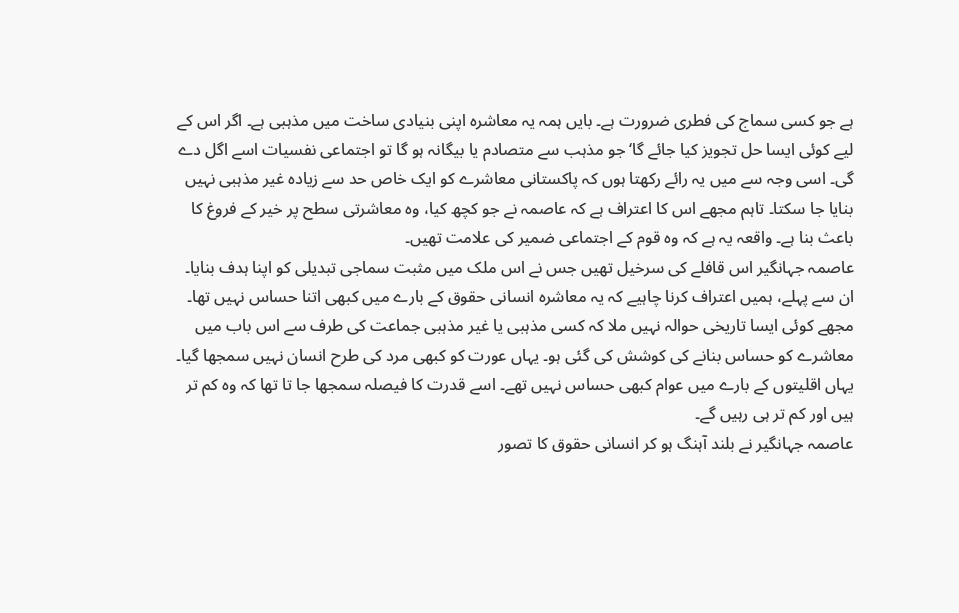ہے جو کسی سماج کی فطری ضرورت ہے۔ بایں ہمہ یہ معاشرہ اپنی بنیادی ساخت میں مذہبی ہے۔ اگر اس کے لیے کوئی ایسا حل تجویز کیا جائے گا‘ جو مذہب سے متصادم یا بیگانہ ہو گا تو اجتماعی نفسیات اسے اگل دے گی۔ اسی وجہ سے میں یہ رائے رکھتا ہوں کہ پاکستانی معاشرے کو ایک خاص حد سے زیادہ غیر مذہبی نہیں بنایا جا سکتا۔ تاہم مجھے اس کا اعتراف ہے کہ عاصمہ نے جو کچھ کیا، وہ معاشرتی سطح پر خیر کے فروغ کا باعث بنا ہے۔ واقعہ یہ ہے کہ وہ قوم کے اجتماعی ضمیر کی علامت تھیں۔
عاصمہ جہانگیر اس قافلے کی سرخیل تھیں جس نے اس ملک میں مثبت سماجی تبدیلی کو اپنا ہدف بنایا۔ ان سے پہلے، ہمیں اعتراف کرنا چاہیے کہ یہ معاشرہ انسانی حقوق کے بارے میں کبھی اتنا حساس نہیں تھا۔ مجھے کوئی ایسا تاریخی حوالہ نہیں ملا کہ کسی مذہبی یا غیر مذہبی جماعت کی طرف سے اس باب میں معاشرے کو حساس بنانے کی کوشش کی گئی ہو۔ یہاں عورت کو کبھی مرد کی طرح انسان نہیں سمجھا گیا۔ یہاں اقلیتوں کے بارے میں عوام کبھی حساس نہیں تھے۔ اسے قدرت کا فیصلہ سمجھا جا تا تھا کہ وہ کم تر ہیں اور کم تر ہی رہیں گے۔
عاصمہ جہانگیر نے بلند آہنگ ہو کر انسانی حقوق کا تصور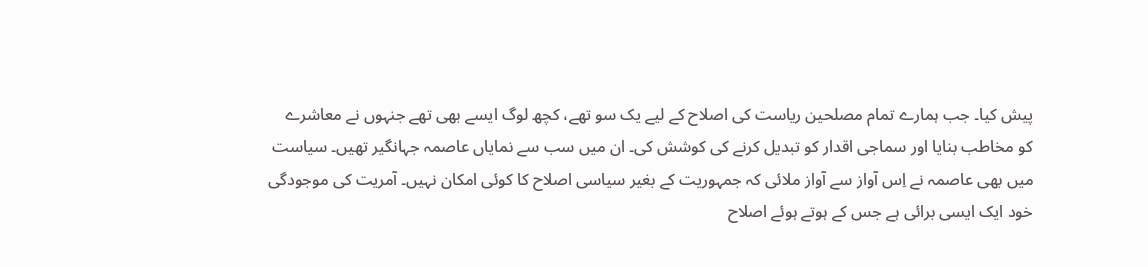پیش کیا۔ جب ہمارے تمام مصلحین ریاست کی اصلاح کے لیے یک سو تھے، کچھ لوگ ایسے بھی تھے جنہوں نے معاشرے کو مخاطب بنایا اور سماجی اقدار کو تبدیل کرنے کی کوشش کی۔ ان میں سب سے نمایاں عاصمہ جہانگیر تھیں۔ سیاست میں بھی عاصمہ نے اِس آواز سے آواز ملائی کہ جمہوریت کے بغیر سیاسی اصلاح کا کوئی امکان نہیں۔ آمریت کی موجودگی خود ایک ایسی برائی ہے جس کے ہوتے ہوئے اصلاح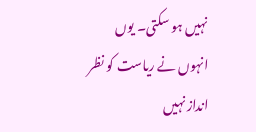نہیں ہو سکتی۔ یوں انہوں نے ریاست کو نظر انداز نہیں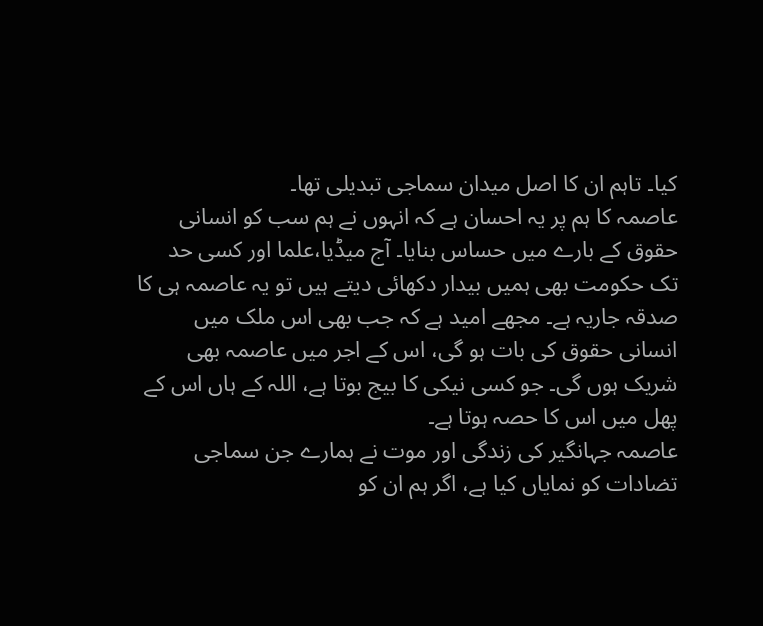کیا۔ تاہم ان کا اصل میدان سماجی تبدیلی تھا۔
عاصمہ کا ہم پر یہ احسان ہے کہ انہوں نے ہم سب کو انسانی حقوق کے بارے میں حساس بنایا۔ آج میڈیا،علما اور کسی حد تک حکومت بھی ہمیں بیدار دکھائی دیتے ہیں تو یہ عاصمہ ہی کا صدقہ جاریہ ہے۔ مجھے امید ہے کہ جب بھی اس ملک میں انسانی حقوق کی بات ہو گی، اس کے اجر میں عاصمہ بھی شریک ہوں گی۔ جو کسی نیکی کا بیج بوتا ہے، اللہ کے ہاں اس کے پھل میں اس کا حصہ ہوتا ہے۔
عاصمہ جہانگیر کی زندگی اور موت نے ہمارے جن سماجی تضادات کو نمایاں کیا ہے، اگر ہم ان کو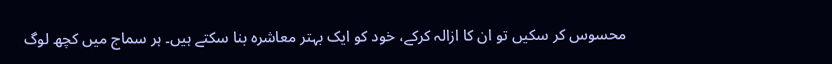محسوس کر سکیں تو ان کا ازالہ کرکے، خود کو ایک بہتر معاشرہ بنا سکتے ہیں۔ ہر سماج میں کچھ لوگ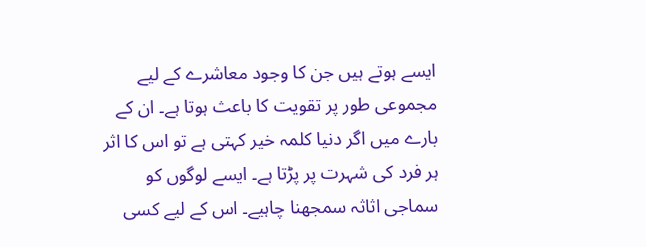ایسے ہوتے ہیں جن کا وجود معاشرے کے لیے مجموعی طور پر تقویت کا باعث ہوتا ہے۔ ان کے بارے میں اگر دنیا کلمہ خیر کہتی ہے تو اس کا اثر ہر فرد کی شہرت پر پڑتا ہے۔ ایسے لوگوں کو سماجی اثاثہ سمجھنا چاہیے۔ اس کے لیے کسی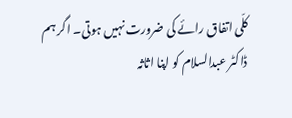کلّی اتفاق رائے کی ضرورت نہیں ہوتی۔ اگر ہم ڈاکٹر عبدالسلام کو اپنا اثاثہ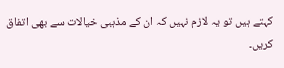کہتے ہیں تو یہ لازم نہیں کہ ان کے مذہبی خیالات سے بھی اتفاق کریں۔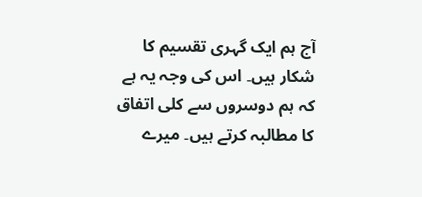آج ہم ایک گہری تقسیم کا شکار ہیں۔ اس کی وجہ یہ ہے کہ ہم دوسروں سے کلی اتفاق کا مطالبہ کرتے ہیں۔ میرے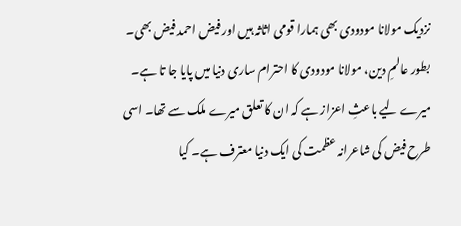نزدیک مولانا مودودی بھی ہمارا قومی اثاثہ ہیں اور فیض احمد فیض بھی۔ بطور عالمِ دین، مولانا مودودی کا احترام ساری دنیا میں پایا جا تا ہے۔ میرے لیے باعثِ اعزاز ہے کہ ان کا تعلق میرے ملک سے تھا۔ اسی طرح فیض کی شاعرانہ عظمت کی ایک دنیا معترف ہے۔ کیا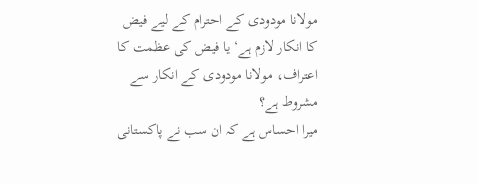مولانا مودودی کے احترام کے لیے فیض کا انکار لازم ہے‘ یا فیض کی عظمت کا اعتراف، مولانا مودودی کے انکار سے مشروط ہے؟
میرا احساس ہے کہ ان سب نے پاکستانی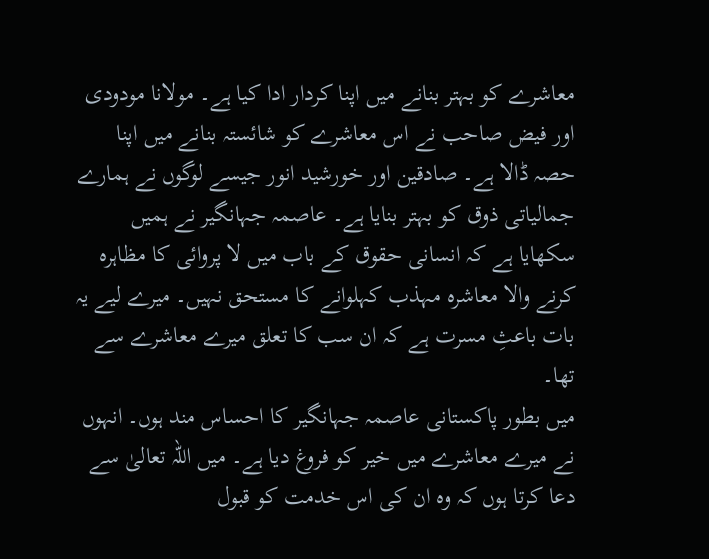معاشرے کو بہتر بنانے میں اپنا کردار ادا کیا ہے۔ مولانا مودودی اور فیض صاحب نے اس معاشرے کو شائستہ بنانے میں اپنا حصہ ڈالا ہے۔ صادقین اور خورشید انور جیسے لوگوں نے ہمارے جمالیاتی ذوق کو بہتر بنایا ہے۔ عاصمہ جہانگیر نے ہمیں سکھایا ہے کہ انسانی حقوق کے باب میں لا پروائی کا مظاہرہ کرنے والا معاشرہ مہذب کہلوانے کا مستحق نہیں۔ میرے لیے یہ بات باعثِ مسرت ہے کہ ان سب کا تعلق میرے معاشرے سے تھا۔
میں بطور پاکستانی عاصمہ جہانگیر کا احساس مند ہوں۔ انہوں نے میرے معاشرے میں خیر کو فروغ دیا ہے۔ میں اللہ تعالیٰ سے دعا کرتا ہوں کہ وہ ان کی اس خدمت کو قبول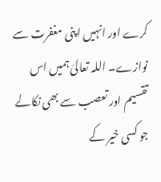کرے اور انہیں اپنی مغفرت سے نوازے۔ اللہ تعالیٰ ہمیں اس تقسیم اور تعصب سے بھی نکالے جو کسی خیر کے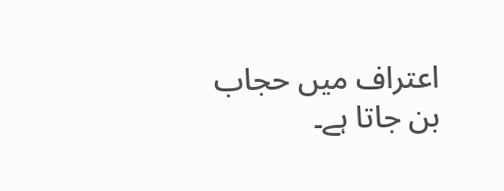اعتراف میں حجاب بن جاتا ہے۔